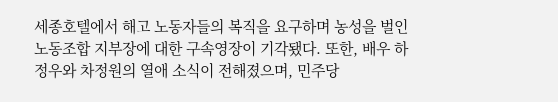세종호텔에서 해고 노동자들의 복직을 요구하며 농성을 벌인 노동조합 지부장에 대한 구속영장이 기각됐다. 또한, 배우 하정우와 차정원의 열애 소식이 전해졌으며, 민주당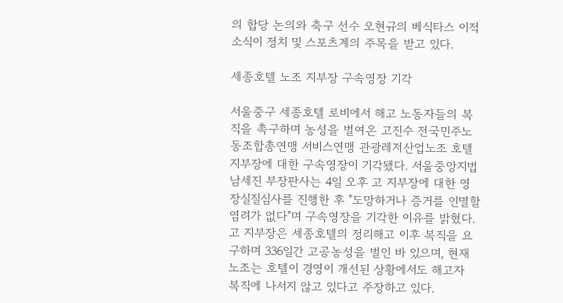의 합당 논의와 축구 선수 오현규의 베식타스 이적 소식이 정치 및 스포츠계의 주목을 받고 있다.

세종호텔 노조 지부장 구속영장 기각

서울중구 세종호텔 로비에서 해고 노동자들의 복직을 촉구하며 농성을 벌여온 고진수 전국민주노동조합총연맹 서비스연맹 관광레저산업노조 호텔지부장에 대한 구속영장이 기각됐다. 서울중앙지법 남세진 부장판사는 4일 오후 고 지부장에 대한 영장실질심사를 진행한 후 "도망하거나 증거를 인멸할 염려가 없다"며 구속영장을 기각한 이유를 밝혔다. 고 지부장은 세종호텔의 정리해고 이후 복직을 요구하며 336일간 고공농성을 벌인 바 있으며, 현재 노조는 호텔이 경영이 개선된 상황에서도 해고자 복직에 나서지 않고 있다고 주장하고 있다.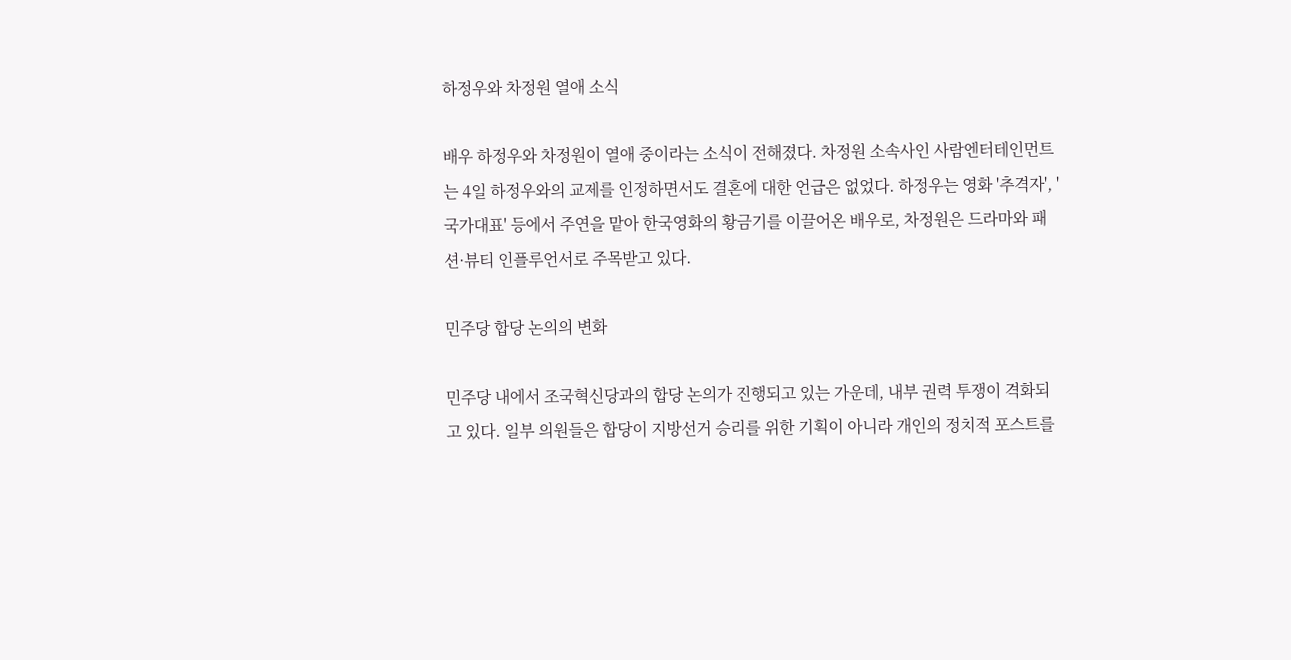하정우와 차정원 열애 소식

배우 하정우와 차정원이 열애 중이라는 소식이 전해졌다. 차정원 소속사인 사람엔터테인먼트는 4일 하정우와의 교제를 인정하면서도 결혼에 대한 언급은 없었다. 하정우는 영화 '추격자', '국가대표' 등에서 주연을 맡아 한국영화의 황금기를 이끌어온 배우로, 차정원은 드라마와 패션·뷰티 인플루언서로 주목받고 있다.

민주당 합당 논의의 변화

민주당 내에서 조국혁신당과의 합당 논의가 진행되고 있는 가운데, 내부 권력 투쟁이 격화되고 있다. 일부 의원들은 합당이 지방선거 승리를 위한 기획이 아니라 개인의 정치적 포스트를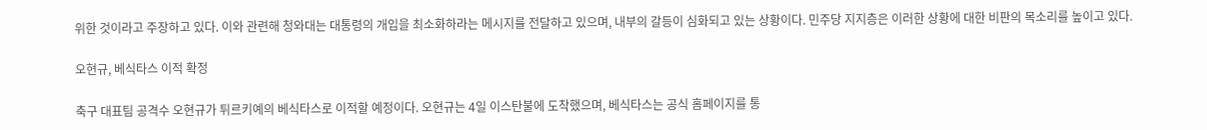위한 것이라고 주장하고 있다. 이와 관련해 청와대는 대통령의 개입을 최소화하라는 메시지를 전달하고 있으며, 내부의 갈등이 심화되고 있는 상황이다. 민주당 지지층은 이러한 상황에 대한 비판의 목소리를 높이고 있다.

오현규, 베식타스 이적 확정

축구 대표팀 공격수 오현규가 튀르키예의 베식타스로 이적할 예정이다. 오현규는 4일 이스탄불에 도착했으며, 베식타스는 공식 홈페이지를 통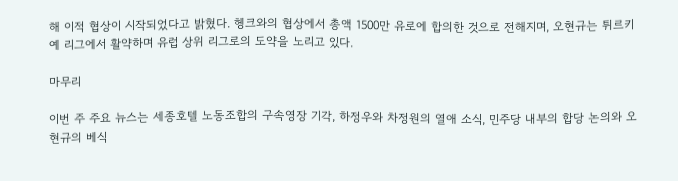해 이적 협상이 시작되었다고 밝혔다. 헹크와의 협상에서 총액 1500만 유로에 합의한 것으로 전해지며, 오현규는 튀르키예 리그에서 활약하며 유럽 상위 리그로의 도약을 노리고 있다.

마무리

이번 주 주요 뉴스는 세종호텔 노동조합의 구속영장 기각, 하정우와 차정원의 열애 소식, 민주당 내부의 합당 논의와 오현규의 베식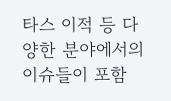타스 이적 등 다양한 분야에서의 이슈들이 포함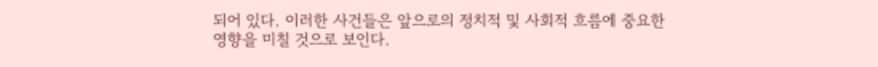되어 있다. 이러한 사건들은 앞으로의 정치적 및 사회적 흐름에 중요한 영향을 미칠 것으로 보인다.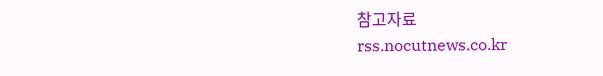참고자료
rss.nocutnews.co.kr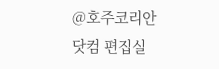@호주코리안닷컴 편집실